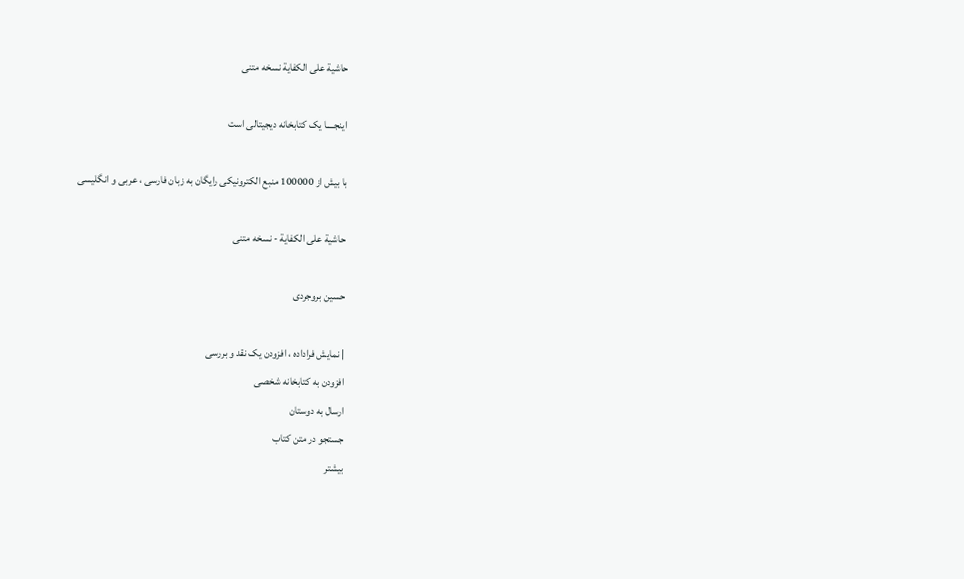حاشیة علی الکفایة نسخه متنی

اینجــــا یک کتابخانه دیجیتالی است

با بیش از 100000 منبع الکترونیکی رایگان به زبان فارسی ، عربی و انگلیسی

حاشیة علی الکفایة - نسخه متنی

حسین بروجردی

| نمايش فراداده ، افزودن یک نقد و بررسی
افزودن به کتابخانه شخصی
ارسال به دوستان
جستجو در متن کتاب
بیشتر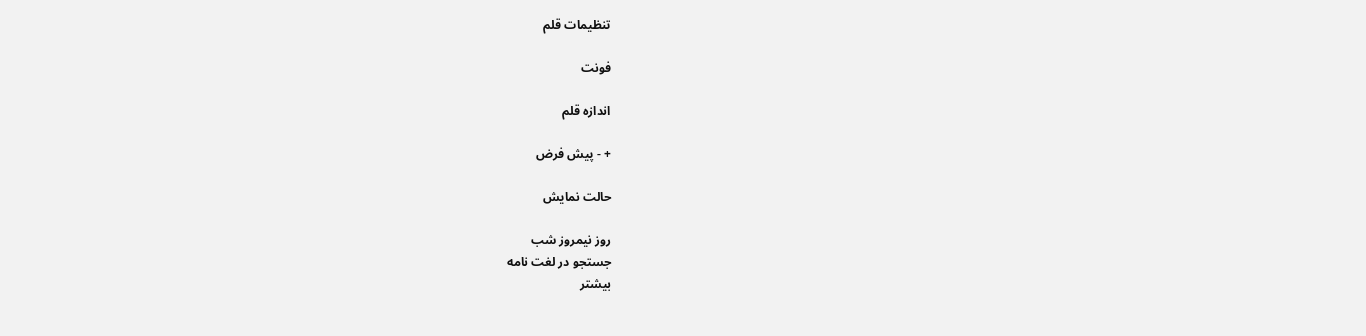تنظیمات قلم

فونت

اندازه قلم

+ - پیش فرض

حالت نمایش

روز نیمروز شب
جستجو در لغت نامه
بیشتر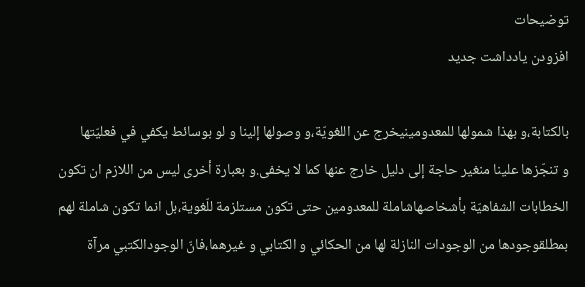توضیحات
افزودن یادداشت جدید

بالكتابة،و بهذا شمولها للمعدومينيخرج عن اللغويّة،و وصولها إلينا و لو بوسائط يكفي في فعليّتها
و تنجّزها علينا منغير حاجة إلى دليل خارج عنها كما لا يخفى.و بعبارة أخرى ليس من اللازم ان تكون
الخطابات الشفاهيّة بأشخاصهاشاملة للمعدومين حتى تكون مستلزمة للّغوية،بل انما تكون شاملة لهم
بمطلقوجودها من الوجودات النازلة لها من الحكائي و الكتابي و غيرهما،فانّ الوجودالكتبي مرآة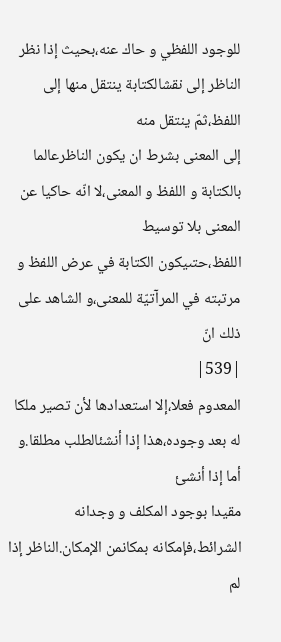للوجود اللفظي و حاك عنه،بحيث إذا نظر الناظر إلى نقشالكتابة ينتقل منها إلى اللفظ،ثمّ ينتقل منه
إلى المعنى بشرط ان يكون الناظرعالما بالكتابة و اللفظ و المعنى،لا انّه حاكيا عن المعنى بلا توسيط
اللفظ،حتىيكون الكتابة في عرض اللفظ و مرتبته في المرآتيّة للمعنى،و الشاهد على ذلك انّ
|539|
المعدوم فعلا،إلا استعدادها لأن تصير ملكا له بعد وجوده،هذا إذا أنشئالطلب مطلقا.و أما إذا أنشئ
مقيدا بوجود المكلف و وجدانه الشرائط،فإمكانه بمكانمن الإمكان.الناظر إذا لم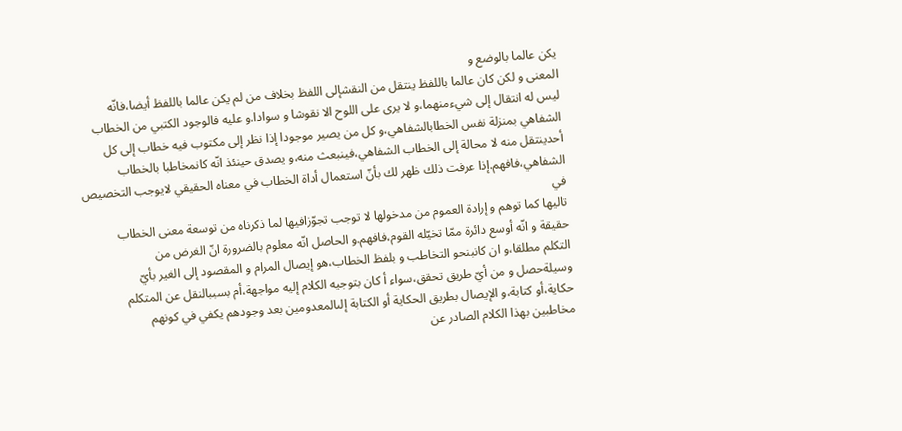يكن عالما بالوضع و
المعنى و لكن كان عالما باللفظ ينتقل من النقشإلى اللفظ بخلاف من لم يكن عالما باللفظ أيضا،فانّه
ليس له انتقال إلى شيءمنهما،و لا يرى على اللوح الا نقوشا و سوادا.و عليه فالوجود الكتبي من الخطاب
الشفاهي بمنزلة نفس الخطابالشفاهي،و كل من يصير موجودا إذا نظر إلى مكتوب فيه خطاب إلى كل
أحدينتقل منه لا محالة إلى الخطاب الشفاهي،فينبعث منه،و يصدق حينئذ انّه كانمخاطبا بالخطاب
الشفاهي،فافهم.إذا عرفت ذلك ظهر لك بأنّ استعمال أداة الخطاب في معناه الحقيقي لايوجب التخصيص في
تاليها كما توهم و إرادة العموم من مدخولها لا توجب تجوّزافيها لما ذكرناه من توسعة معنى الخطاب
حقيقة و انّه أوسع دائرة ممّا تخيّله القوم،فافهم.و الحاصل انّه معلوم بالضرورة انّ الغرض من
التكلم مطلقا،و ان كانبنحو التخاطب و بلفظ الخطاب،هو إيصال المرام و المقصود إلى الغير بأيّ
وسيلةحصل و من أيّ طريق تحقق،سواء أ كان بتوجيه الكلام إليه مواجهة،أم بسببالنقل عن المتكلم
حكاية،أو كتابة،و الإيصال بطريق الحكاية أو الكتابة إلىالمعدومين بعد وجودهم يكفي في كونهم
مخاطبين بهذا الكلام الصادر عن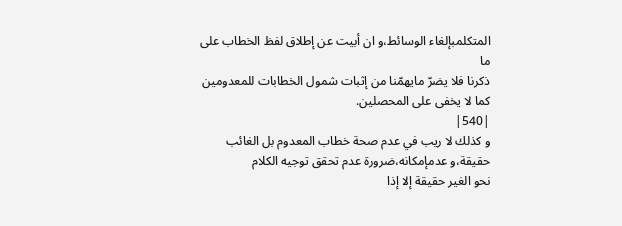المتكلمبإلغاء الوسائط،و ان أبيت عن إطلاق لفظ الخطاب على ما
ذكرنا فلا يضرّ مايهمّنا من إثبات شمول الخطابات للمعدومين كما لا يخفى على المحصلين.
|540|
و كذلك لا ريب في عدم صحة خطاب المعدوم بل الغائب حقيقة،و عدمإمكانه،ضرورة عدم تحقق توجيه الكلام
نحو الغير حقيقة إلا إذا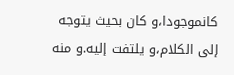كانموجودا،و كان بحيث يتوجه إلى الكلام،و يلتفت إليه.و منه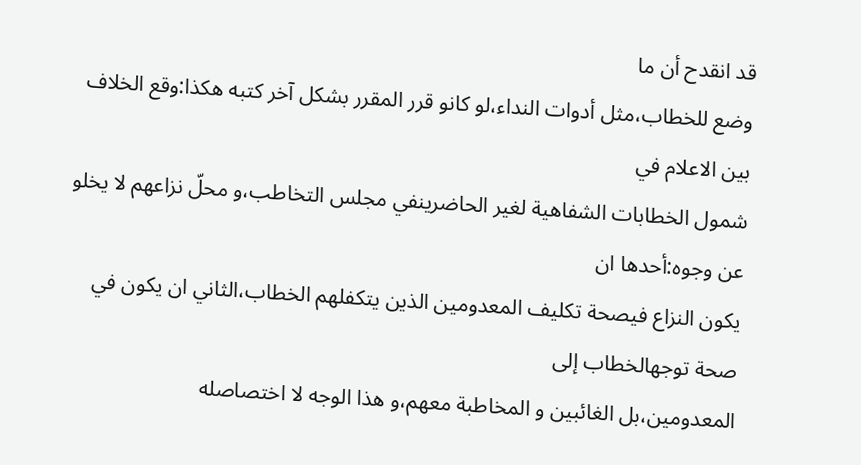قد انقدح أن ما
وضع للخطاب،مثل أدوات النداء،لو كانو قرر المقرر بشكل آخر كتبه هكذا:وقع الخلاف بين الاعلام في
شمول الخطابات الشفاهية لغير الحاضرينفي مجلس التخاطب،و محلّ نزاعهم لا يخلو عن وجوه:أحدها ان
يكون النزاع فيصحة تكليف المعدومين الذين يتكفلهم الخطاب،الثاني ان يكون في صحة توجهالخطاب إلى
المعدومين،بل الغائبين و المخاطبة معهم،و هذا الوجه لا اختصاصله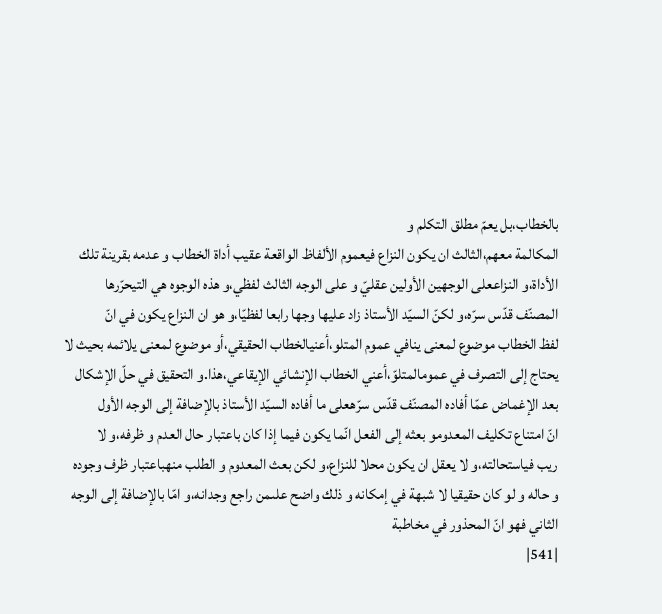بالخطاب،بل يعمّ مطلق التكلم و
المكالمة معهم،الثالث ان يكون النزاع فيعموم الألفاظ الواقعة عقيب أداة الخطاب و عدمه بقرينة تلك
الأداة،و النزاععلى الوجهين الأولين عقليّ و على الوجه الثالث لفظي،و هذه الوجوه هي التيحرّرها
المصنّف قدّس سرّه،و لكنّ السيّد الأستاذ زاد عليها وجها رابعا لفظيّا،و هو ان النزاع يكون في انّ
لفظ الخطاب موضوع لمعنى ينافي عموم المتلو،أعنيالخطاب الحقيقي،أو موضوع لمعنى يلائمه بحيث لا
يحتاج إلى التصرف في عمومالمتلوّ،أعني الخطاب الإنشائي الإيقاعي،هذا.و التحقيق في حلّ الإشكال
بعد الإغماض عمّا أفاده المصنّف قدّس سرّهعلى ما أفاده السيّد الأستاذ بالإضافة إلى الوجه الأول
انّ امتناع تكليف المعدومو بعثه إلى الفعل انّما يكون فيما إذا كان باعتبار حال العدم و ظرفه،و لا
ريب فياستحالته،و لا يعقل ان يكون محلا للنزاع،و لكن بعث المعدوم و الطلب منهباعتبار ظرف وجوده
و حاله و لو كان حقيقيا لا شبهة في إمكانه و ذلك واضح علىمن راجع وجدانه،و امّا بالإضافة إلى الوجه
الثاني فهو انّ المحذور في مخاطبة
|541|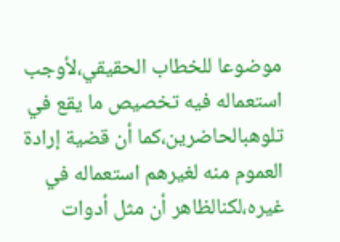موضوعا للخطاب الحقيقي،لأوجب استعماله فيه تخصيص ما يقع في تلوهبالحاضرين،كما أن قضية إرادة
العموم منه لغيرهم استعماله في غيره،لكنالظاهر أن مثل أدوات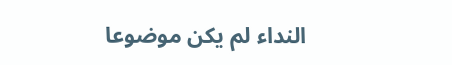النداء لم يكن موضوعا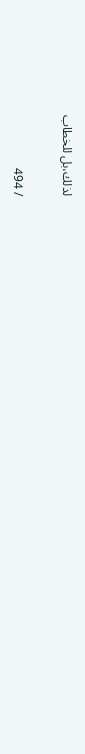لذلك،بل للخطاب

/ 494